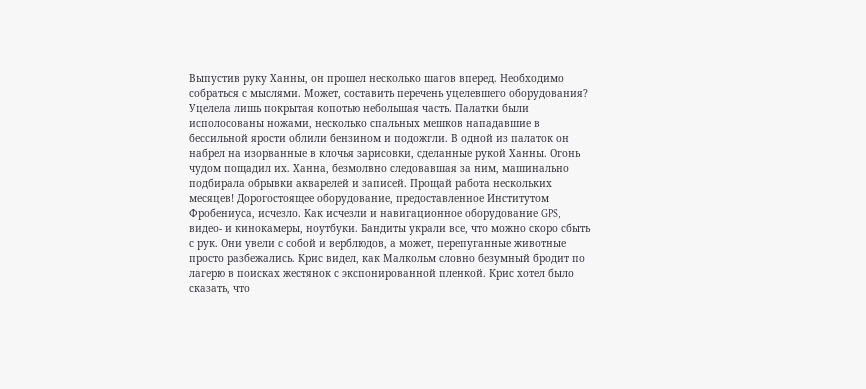Выпустив руку Ханны, он прошел несколько шагов вперед. Необходимо собраться с мыслями. Может, составить перечень уцелевшего оборудования? Уцелела лишь покрытая копотью небольшая часть. Палатки были исполосованы ножами, несколько спальных мешков нападавшие в бессильной ярости облили бензином и подожгли. В одной из палаток он набрел на изорванные в клочья зарисовки, сделанные рукой Ханны. Огонь чудом пощадил их. Ханна, безмолвно следовавшая за ним, машинально подбирала обрывки акварелей и записей. Прощай работа нескольких месяцев! Дорогостоящее оборудование, предоставленное Институтом Фробениуса, исчезло. Как исчезли и навигационное оборудование GPS, видео- и кинокамеры, ноутбуки. Бандиты украли все, что можно скоро сбыть с рук. Они увели с собой и верблюдов, а может, перепуганные животные просто разбежались. Крис видел, как Малкольм словно безумный бродит по лагерю в поисках жестянок с экспонированной пленкой. Крис хотел было сказать, что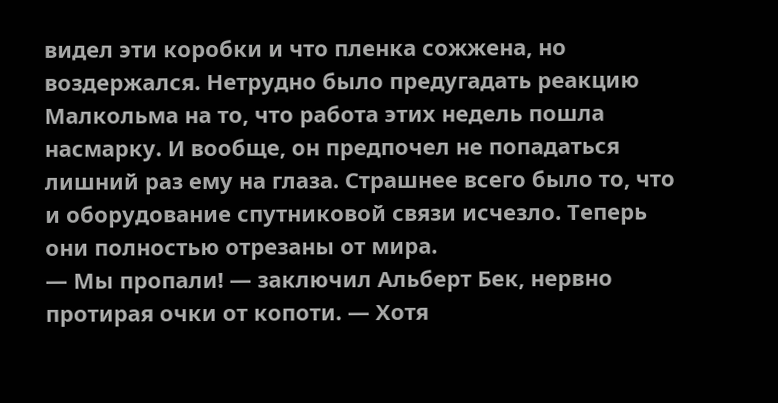видел эти коробки и что пленка сожжена, но воздержался. Нетрудно было предугадать реакцию Малкольма на то, что работа этих недель пошла насмарку. И вообще, он предпочел не попадаться лишний раз ему на глаза. Страшнее всего было то, что и оборудование спутниковой связи исчезло. Теперь они полностью отрезаны от мира.
— Мы пропали! — заключил Альберт Бек, нервно протирая очки от копоти. — Хотя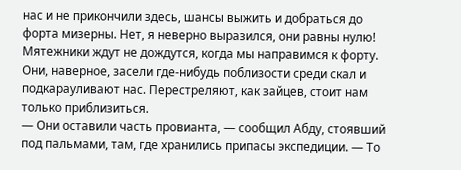нас и не прикончили здесь, шансы выжить и добраться до форта мизерны. Нет, я неверно выразился, они равны нулю! Мятежники ждут не дождутся, когда мы направимся к форту. Они, наверное, засели где-нибудь поблизости среди скал и подкарауливают нас. Перестреляют, как зайцев, стоит нам только приблизиться.
— Они оставили часть провианта, — сообщил Абду, стоявший под пальмами, там, где хранились припасы экспедиции. — То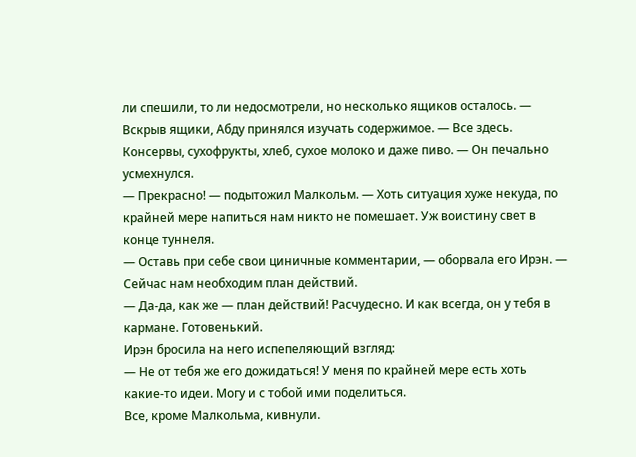ли спешили, то ли недосмотрели, но несколько ящиков осталось. — Вскрыв ящики, Абду принялся изучать содержимое. — Все здесь. Консервы, сухофрукты, хлеб, сухое молоко и даже пиво. — Он печально усмехнулся.
— Прекрасно! — подытожил Малкольм. — Хоть ситуация хуже некуда, по крайней мере напиться нам никто не помешает. Уж воистину свет в конце туннеля.
— Оставь при себе свои циничные комментарии, — оборвала его Ирэн. — Сейчас нам необходим план действий.
— Да-да, как же — план действий! Расчудесно. И как всегда, он у тебя в кармане. Готовенький.
Ирэн бросила на него испепеляющий взгляд:
— Не от тебя же его дожидаться! У меня по крайней мере есть хоть какие-то идеи. Могу и с тобой ими поделиться.
Все, кроме Малкольма, кивнули.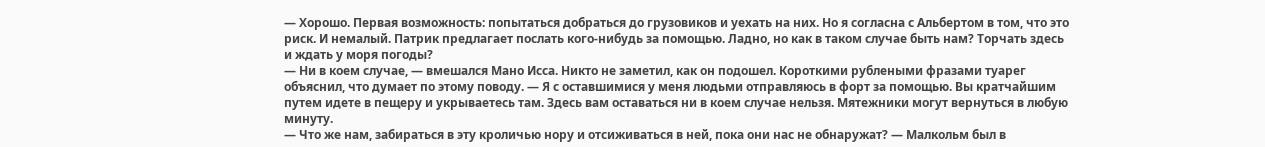— Хорошо. Первая возможность: попытаться добраться до грузовиков и уехать на них. Но я согласна с Альбертом в том, что это риск. И немалый. Патрик предлагает послать кого-нибудь за помощью. Ладно, но как в таком случае быть нам? Торчать здесь и ждать у моря погоды?
— Ни в коем случае, — вмешался Мано Исса. Никто не заметил, как он подошел. Короткими рублеными фразами туарег объяснил, что думает по этому поводу. — Я с оставшимися у меня людьми отправляюсь в форт за помощью. Вы кратчайшим путем идете в пещеру и укрываетесь там. Здесь вам оставаться ни в коем случае нельзя. Мятежники могут вернуться в любую минуту.
— Что же нам, забираться в эту кроличью нору и отсиживаться в ней, пока они нас не обнаружат? — Малкольм был в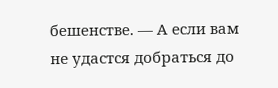бешенстве. — А если вам не удастся добраться до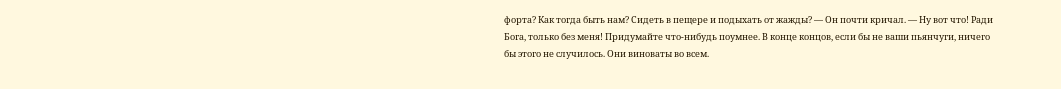форта? Как тогда быть нам? Сидеть в пещере и подыхать от жажды? — Он почти кричал. — Ну вот что! Ради Бога, только без меня! Придумайте что-нибудь поумнее. В конце концов, если бы не ваши пьянчуги, ничего бы этого не случилось. Они виноваты во всем.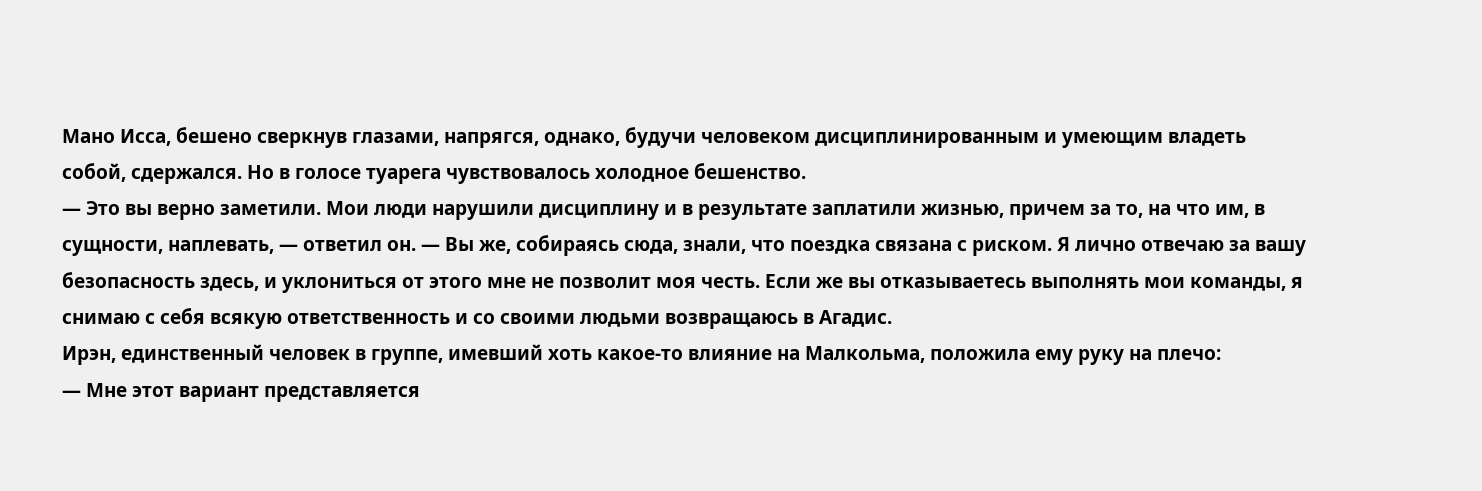Мано Исса, бешено сверкнув глазами, напрягся, однако, будучи человеком дисциплинированным и умеющим владеть собой, сдержался. Но в голосе туарега чувствовалось холодное бешенство.
— Это вы верно заметили. Мои люди нарушили дисциплину и в результате заплатили жизнью, причем за то, на что им, в сущности, наплевать, — ответил он. — Вы же, собираясь сюда, знали, что поездка связана с риском. Я лично отвечаю за вашу безопасность здесь, и уклониться от этого мне не позволит моя честь. Если же вы отказываетесь выполнять мои команды, я снимаю с себя всякую ответственность и со своими людьми возвращаюсь в Агадис.
Ирэн, единственный человек в группе, имевший хоть какое-то влияние на Малкольма, положила ему руку на плечо:
— Мне этот вариант представляется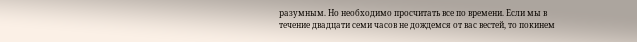разумным. Но необходимо просчитать все по времени. Если мы в течение двадцати семи часов не дождемся от вас вестей, то покинем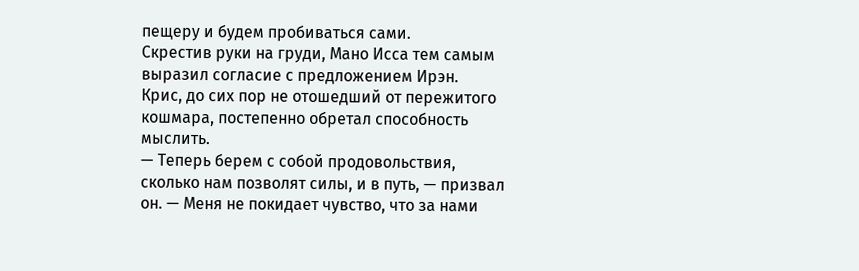пещеру и будем пробиваться сами.
Скрестив руки на груди, Мано Исса тем самым выразил согласие с предложением Ирэн.
Крис, до сих пор не отошедший от пережитого кошмара, постепенно обретал способность мыслить.
— Теперь берем с собой продовольствия, сколько нам позволят силы, и в путь, — призвал он. — Меня не покидает чувство, что за нами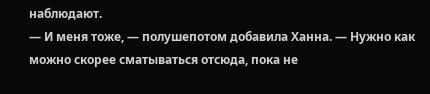наблюдают.
— И меня тоже, — полушепотом добавила Ханна. — Нужно как можно скорее сматываться отсюда, пока не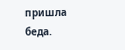пришла беда.